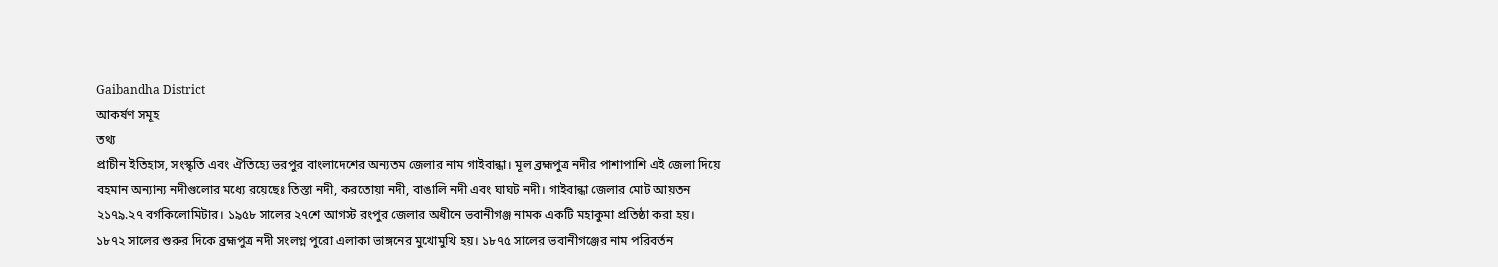Gaibandha District
আকর্ষণ সমূহ
তথ্য
প্রাচীন ইতিহাস, সংস্কৃতি এবং ঐতিহ্যে ভরপুর বাংলাদেশের অন্যতম জেলার নাম গাইবান্ধা। মূল ব্রহ্মপুত্র নদীর পাশাপাশি এই জেলা দিয়ে বহমান অন্যান্য নদীগুলোর মধ্যে রয়েছেঃ তিস্তা নদী, করতোয়া নদী, বাঙালি নদী এবং ঘাঘট নদী। গাইবান্ধা জেলার মোট আয়তন ২১৭৯.২৭ বর্গকিলোমিটার। ১৯৫৮ সালের ২৭শে আগস্ট রংপুর জেলার অধীনে ভবানীগঞ্জ নামক একটি মহাকুমা প্রতিষ্ঠা করা হয়। ১৮৭২ সালের শুরুর দিকে ব্রহ্মপুত্র নদী সংলগ্ন পুরো এলাকা ভাঙ্গনের মুখোমুখি হয়। ১৮৭৫ সালের ভবানীগঞ্জের নাম পরিবর্তন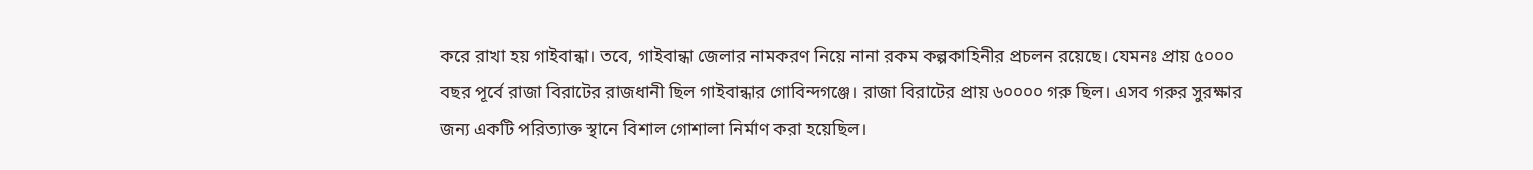করে রাখা হয় গাইবান্ধা। তবে, গাইবান্ধা জেলার নামকরণ নিয়ে নানা রকম কল্পকাহিনীর প্রচলন রয়েছে। যেমনঃ প্রায় ৫০০০ বছর পূর্বে রাজা বিরাটের রাজধানী ছিল গাইবান্ধার গোবিন্দগঞ্জে। রাজা বিরাটের প্রায় ৬০০০০ গরু ছিল। এসব গরুর সুরক্ষার জন্য একটি পরিত্যাক্ত স্থানে বিশাল গোশালা নির্মাণ করা হয়েছিল।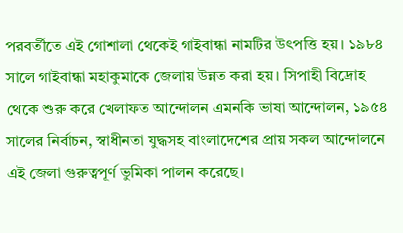পরবর্তীতে এই গোশালা থেকেই গাইবান্ধা নামটির উৎপত্তি হয়। ১৯৮৪ সালে গাইবান্ধা মহাকুমাকে জেলায় উন্নত করা হয়। সিপাহী বিদ্রোহ থেকে শুরু করে খেলাফত আন্দোলন এমনকি ভাষা আন্দোলন, ১৯৫৪ সালের নির্বাচন, স্বাধীনতা যুদ্ধসহ বাংলাদেশের প্রায় সকল আন্দোলনে এই জেলা গুরুত্বপূর্ণ ভুমিকা পালন করেছে।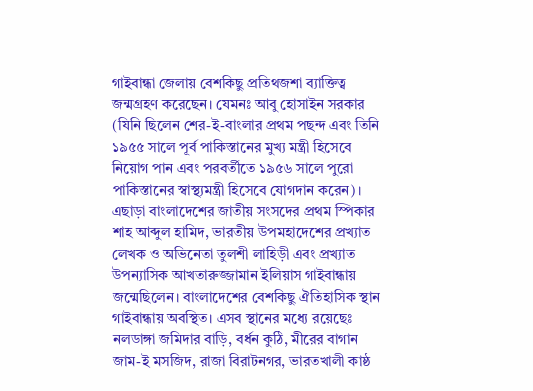গাইবান্ধা জেলায় বেশকিছু প্রতিথজশা ব্যাক্তিত্ব জন্মগ্রহণ করেছেন। যেমনঃ আবু হোসাইন সরকার (যিনি ছিলেন শের-ই-বাংলার প্রথম পছন্দ এবং তিনি ১৯৫৫ সালে পূর্ব পাকিস্তানের মুখ্য মন্ত্রী হিসেবে নিয়োগ পান এবং পরবর্তীতে ১৯৫৬ সালে পুরো পাকিস্তানের স্বাস্থ্যমন্ত্রী হিসেবে যোগদান করেন)। এছাড়া বাংলাদেশের জাতীয় সংসদের প্রথম স্পিকার শাহ আব্দুল হামিদ, ভারতীয় উপমহাদেশের প্রখ্যাত লেখক ও অভিনেতা তুলশী লাহিড়ী এবং প্রখ্যাত উপন্যাসিক আখতারুজ্জামান ইলিয়াস গাইবান্ধায় জন্মেছিলেন। বাংলাদেশের বেশকিছু ঐতিহাসিক স্থান গাইবান্ধায় অবস্থিত। এসব স্থানের মধ্যে রয়েছেঃ নলডাঙ্গা জমিদার বাড়ি, বর্ধন কুঠি, মীরের বাগান জাম-ই মসজিদ, রাজা বিরাটনগর, ভারতখালী কাষ্ঠ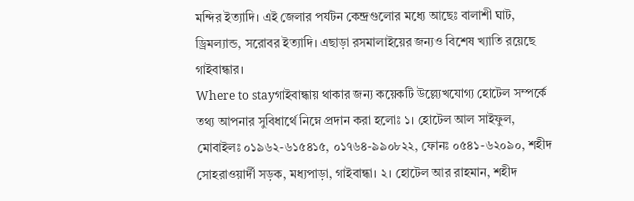মন্দির ইত্যাদি। এই জেলার পর্যটন কেন্দ্রগুলোর মধ্যে আছেঃ বালাশী ঘাট, ড্রিমল্যান্ড, সরোবর ইত্যাদি। এছাড়া রসমালাইয়ের জন্যও বিশেষ খ্যাতি রয়েছে গাইবান্ধার।
Where to stayগাইবান্ধায় থাকার জন্য কয়েকটি উল্ল্যেখযোগ্য হোটেল সম্পর্কে তথ্য আপনার সুবিধার্থে নিম্নে প্রদান করা হলোঃ ১। হোটেল আল সাইফুল, মোবাইলঃ ০১৯৬২-৬১৫৪১৫, ০১৭৬৪-৯৯০৮২২, ফোনঃ ০৫৪১-৬২০৯০, শহীদ সোহরাওয়ার্দী সড়ক, মধ্যপাড়া, গাইবান্ধা। ২। হোটেল আর রাহমান, শহীদ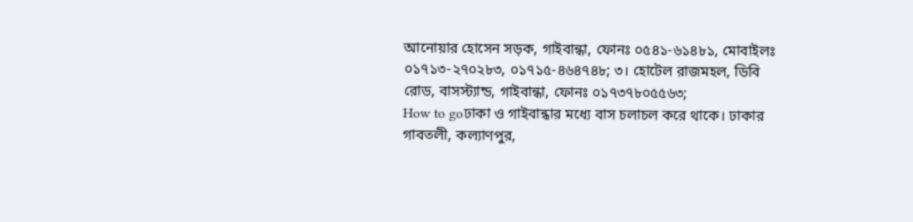আনোয়ার হোসেন সড়ক, গাইবান্ধা, ফোনঃ ০৫৪১-৬১৪৮১, মোবাইলঃ ০১৭১৩-২৭০২৮৩, ০১৭১৫-৪৬৪৭৪৮; ৩। হোটেল রাজমহল, ডিবি রোড, বাসস্ট্যান্ড, গাইবান্ধা, ফোনঃ ০১৭৩৭৮০৫৫৬৩;
How to goঢাকা ও গাইবান্ধার মধ্যে বাস চলাচল করে থাকে। ঢাকার গাবতলী, কল্যাণপুর,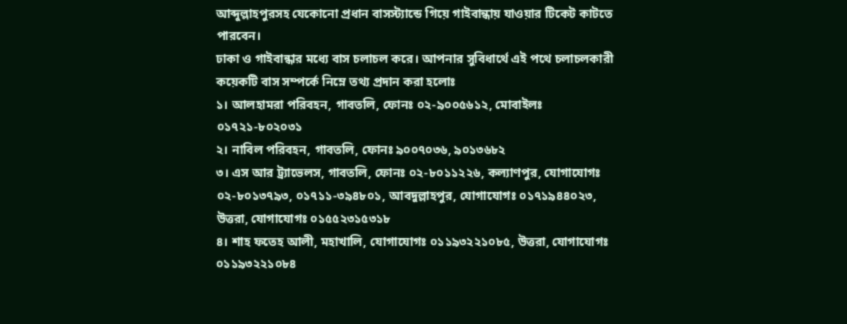আব্দুল্লাহপুরসহ যেকোনো প্রধান বাসস্ট্যান্ডে গিয়ে গাইবান্ধায় যাওয়ার টিকেট কাটতে পারবেন।
ঢাকা ও গাইবান্ধার মধ্যে বাস চলাচল করে। আপনার সুবিধার্থে এই পথে চলাচলকারী কয়েকটি বাস সম্পর্কে নিম্নে তথ্য প্রদান করা হলোঃ
১। আলহামরা পরিবহন, গাবতলি, ফোনঃ ০২-৯০০৫৬১২, মোবাইলঃ ০১৭২১-৮০২০৩১
২। নাবিল পরিবহন, গাবতলি, ফোনঃ ৯০০৭০৩৬, ৯০১৩৬৮২
৩। এস আর ট্র্যাভেলস, গাবতলি, ফোনঃ ০২-৮০১১২২৬, কল্যাণপুর, যোগাযোগঃ ০২-৮০১৩৭৯৩, ০১৭১১-৩৯৪৮০১, আবদুল্লাহপুর, যোগাযোগঃ ০১৭১৯৪৪০২৩, উত্তরা, যোগাযোগঃ ০১৫৫২৩১৫৩১৮
৪। শাহ ফতেহ আলী, মহাখালি, যোগাযোগঃ ০১১৯৩২২১০৮৫, উত্তরা, যোগাযোগঃ ০১১৯৩২২১০৮৪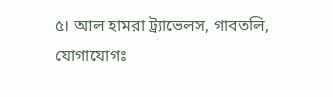৫। আল হামরা ট্র্যাভেলস, গাবতলি, যোগাযোগঃ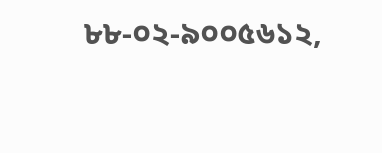৮৮-০২-৯০০৫৬১২,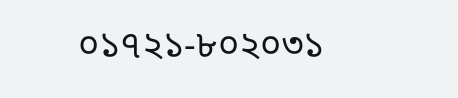০১৭২১-৮০২০৩১